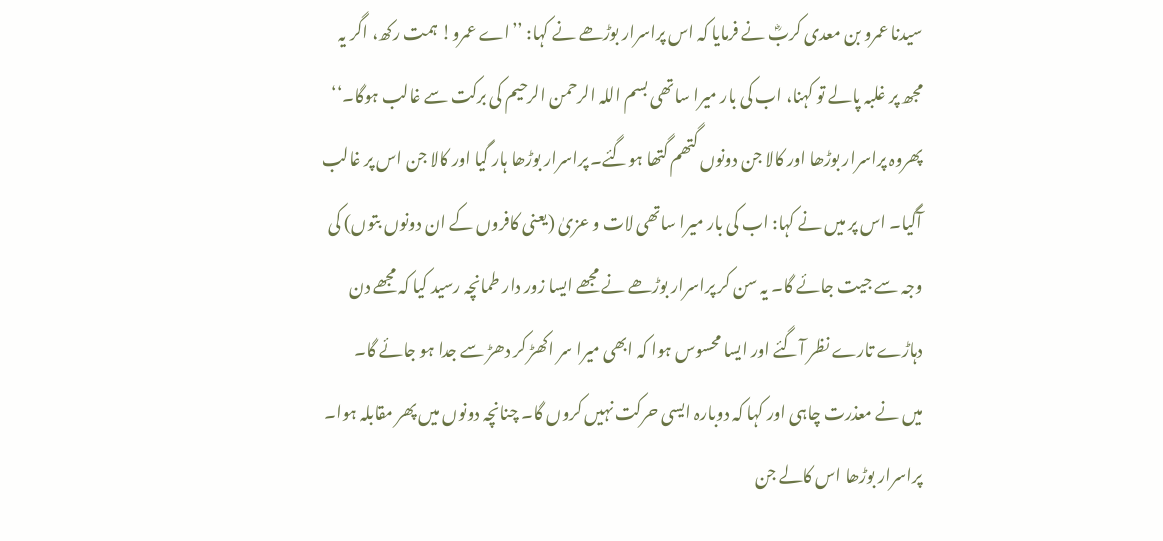سیدنا عمرو بن معدی کربؓ نے فرمایا کہ اس پراسرار بوڑھے نے کہا: ’’اے عمرو! ہمت رکھ، اگر یہ مجھ پر غلبہ پالے تو کہنا، اب کی بار میرا ساتھی بسم اللہ الرحمن الرحیم کی برکت سے غالب ہوگا۔‘‘
پھروہ پراسرار بوڑھا اور کالا جن دونوں گتھم گتھا ہوگئے۔ پراسرار بوڑھا ہار گیا اور کالا جن اس پر غالب آگیا۔ اس پر میں نے کہا: اب کی بار میرا ساتھی لات و عزیٰ (یعنی کافروں کے ان دونوں بتوں) کی وجہ سے جیت جائے گا۔ یہ سن کر پراسرار بوڑھے نے مجھے ایسا زور دار طمانچہ رسید کیا کہ مجھے دن دہاڑے تارے نظر آگئے اور ایسا محسوس ہوا کہ ابھی میرا سر اکھڑ کر دھڑ سے جدا ہو جائے گا۔
میں نے معذرت چاہی اور کہا کہ دوبارہ ایسی حرکت نہیں کروں گا۔ چنانچہ دونوں میں پھر مقابلہ ہوا۔ پراسرار بوڑھا اس کالے جن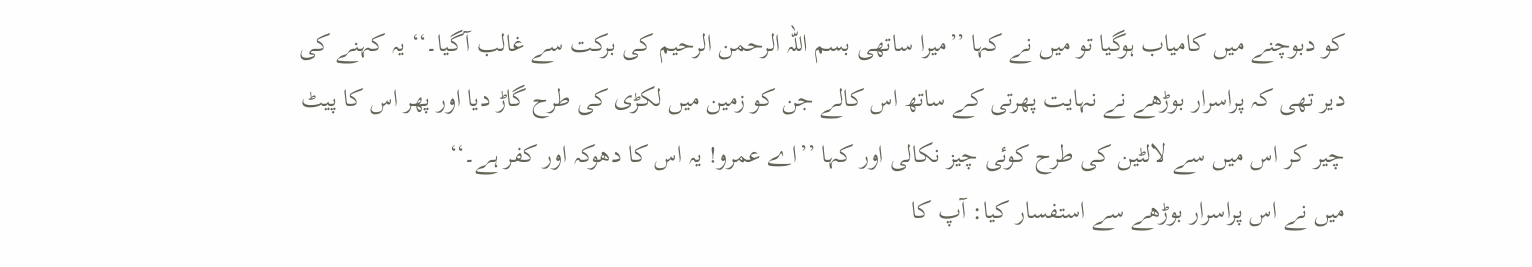کو دبوچنے میں کامیاب ہوگیا تو میں نے کہا ’’میرا ساتھی بسم اللہ الرحمن الرحیم کی برکت سے غالب آگیا۔‘‘ یہ کہنے کی دیر تھی کہ پراسرار بوڑھے نے نہایت پھرتی کے ساتھ اس کالے جن کو زمین میں لکڑی کی طرح گاڑ دیا اور پھر اس کا پیٹ چیر کر اس میں سے لالٹین کی طرح کوئی چیز نکالی اور کہا ’’اے عمرو! یہ اس کا دھوکہ اور کفر ہے۔‘‘
میں نے اس پراسرار بوڑھے سے استفسار کیا: آپ کا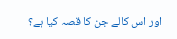اور اس کالے جن کا قصہ کیا ہے؟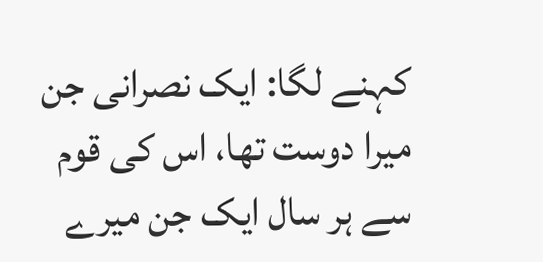کہنے لگا: ایک نصرانی جن میرا دوست تھا، اس کی قوم سے ہر سال ایک جن میرے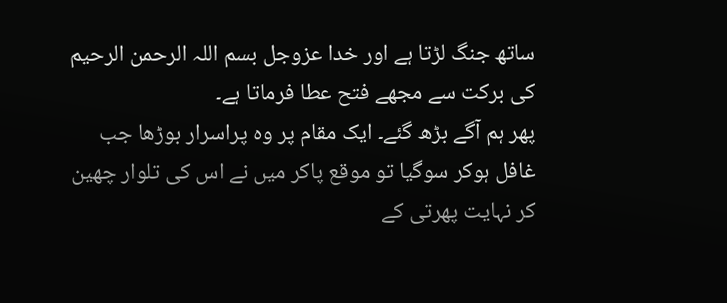ساتھ جنگ لڑتا ہے اور خدا عزوجل بسم اللہ الرحمن الرحیم کی برکت سے مجھے فتح عطا فرماتا ہے۔
پھر ہم آگے بڑھ گئے۔ ایک مقام پر وہ پراسرار بوڑھا جب غافل ہوکر سوگیا تو موقع پاکر میں نے اس کی تلوار چھین کر نہایت پھرتی کے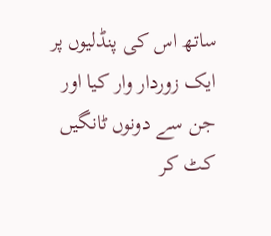ساتھ اس کی پنڈلیوں پر ایک زوردار وار کیا اور جن سے دونوں ٹانگیں کٹ کر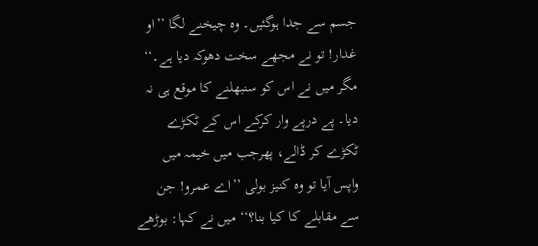جسم سے جدا ہوگئیں۔ وہ چیخنے لگا ’’او غدار! تو نے مجھے سخت دھوکہ دیا ہے۔‘‘ مگر میں نے اس کو سنبھلنے کا موقع ہی نہ دیا۔ پے درپے وار کرکے اس کے ٹکڑے ٹکڑے کر ڈالے، پھرجب میں خیمہ میں واپس آیا تو وہ کنیز بولی ’’اے عمرو! جن سے مقابلے کا کیا بنا؟‘‘ میں نے کہا: بوڑھے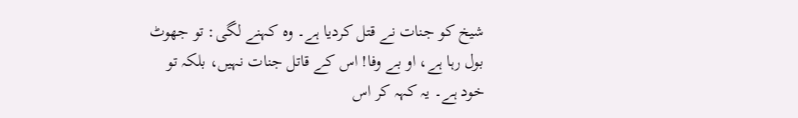شیخ کو جنات نے قتل کردیا ہے۔ وہ کہنے لگی: تو جھوٹ بول رہا ہے، او بے وفا! اس کے قاتل جنات نہیں، بلکہ تو خود ہے۔ یہ کہہ کر اس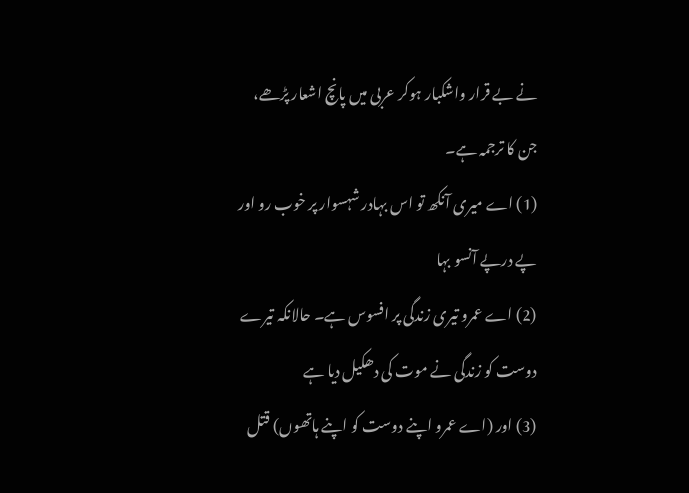نے بے قرار واشکبار ہوکر عربی میں پانچ اشعار پڑھے، جن کا ترجمہ ہے۔
(1) اے میری آنکھ تو اس بہادر شہسوار پر خوب رو اور پے درپے آنسو بہا
(2) اے عمرو تیری زندگی پر افسوس ہے۔ حالانکہ تیرے دوست کو زندگی نے موت کی دھکیل دیا ہے
(3) اور (اے عمرو اپنے دوست کو اپنے ہاتھوں) قتل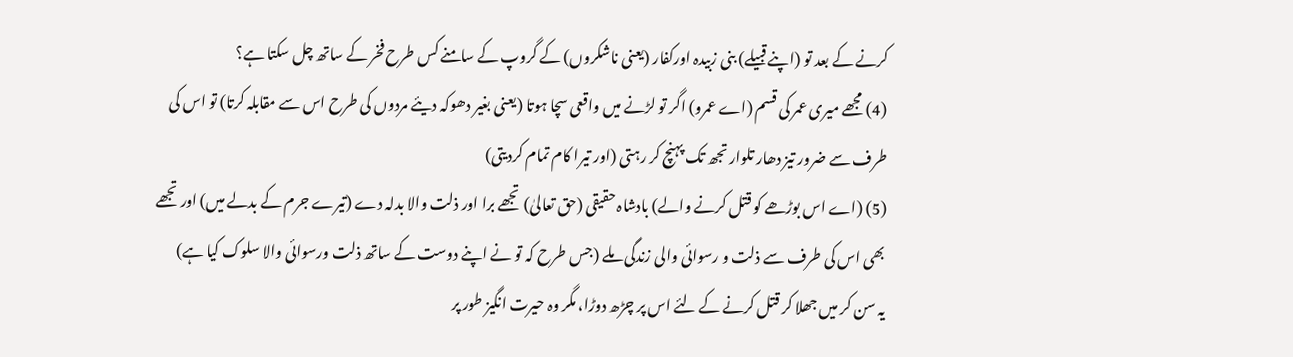کرنے کے بعد تو (اپنے قبیلے) بنی زبیدہ اورکفار (یعنی ناشکروں) کے گروپ کے سامنے کس طرح فخر کے ساتھ چل سکتا ہے؟
(4) مجھے میری عمر کی قسم (اے عمرو) اگر تو لڑنے میں واقعی سچا ہوتا (یعنی بغیر دھوکہ دیئے مردوں کی طرح اس سے مقابلہ کرتا) تو اس کی طرف سے ضرور تیز دھار تلوار تجھ تک پہنچ کر رہتی (اور تیرا کام تمام کردیتی)
(5) (اے اس بوڑھے کو قتل کرنے والے) بادشاہ حقیقی (حق تعالیٰ) تجھے برا اور ذلت والا بدلہ دے (تیرے جرم کے بدلے میں) اور تجھے بھی اس کی طرف سے ذلت و رسوائی والی زندگی ملے (جس طرح کہ تو نے اپنے دوست کے ساتھ ذلت ورسوائی والا سلوک کیا ہے)
یہ سن کر میں جھلا کر قتل کرنے کے لئے اس پر چڑھ دوڑا، مگر وہ حیرت انگیز طور پر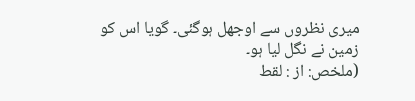میری نظروں سے اوجھل ہوگئی۔ گویا اس کو زمین نے نگل لیا ہو۔
(ملخص: از : لقط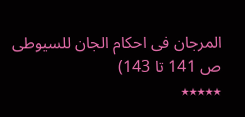المرجان فی احکام الجان للسیوطی ص 141 تا 143)
٭٭٭٭٭